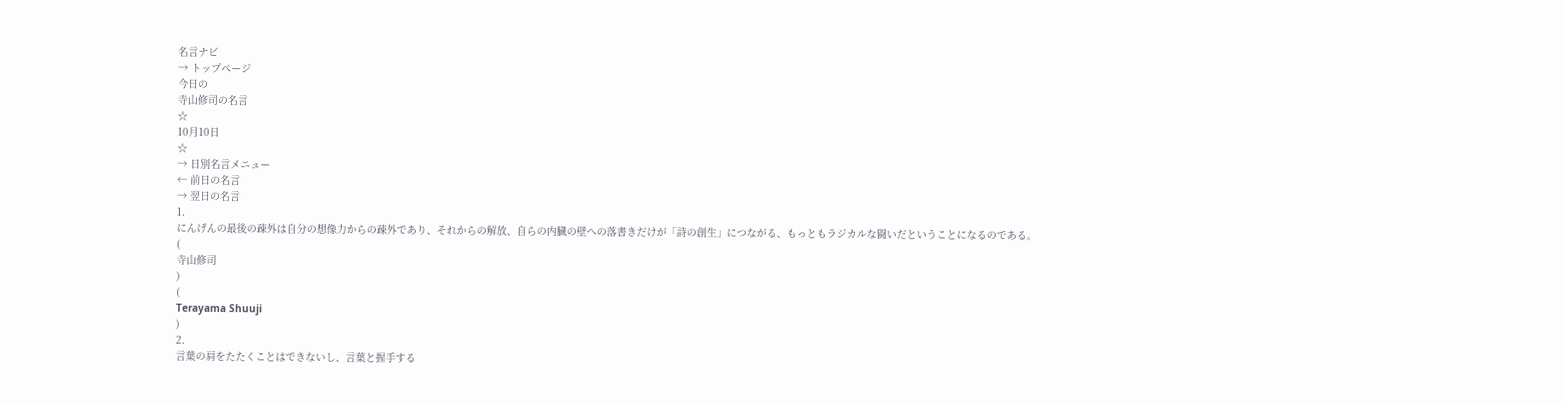名言ナビ
→ トップページ
今日の
寺山修司の名言
☆
10月10日
☆
→ 日別名言メニュー
← 前日の名言
→ 翌日の名言
1.
にんげんの最後の疎外は自分の想像力からの疎外であり、それからの解放、自らの内臓の壁への落書きだけが「詩の創生」につながる、もっともラジカルな闘いだということになるのである。
(
寺山修司
)
(
Terayama Shuuji
)
2.
言葉の肩をたたくことはできないし、言葉と握手する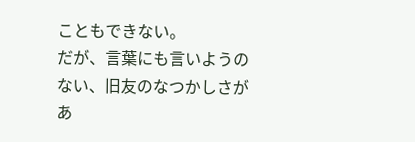こともできない。
だが、言葉にも言いようのない、旧友のなつかしさがあ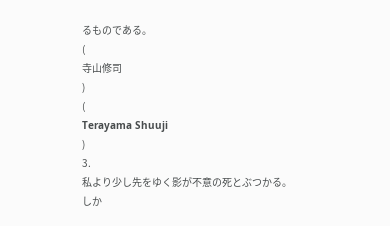るものである。
(
寺山修司
)
(
Terayama Shuuji
)
3.
私より少し先をゆく影が不意の死とぶつかる。
しか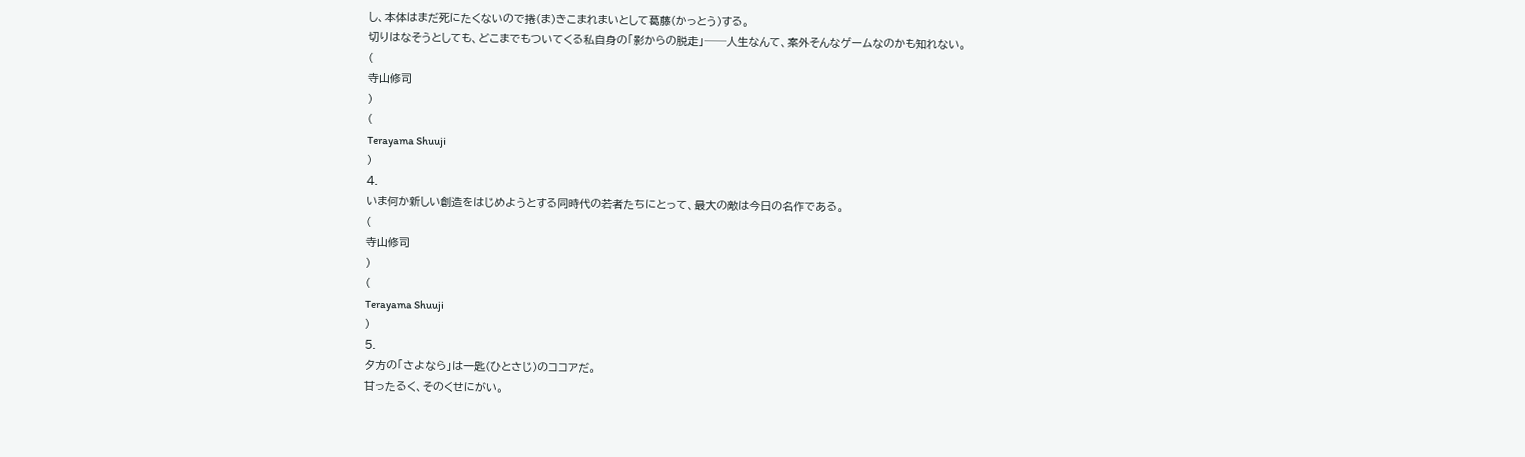し、本体はまだ死にたくないので捲(ま)きこまれまいとして葛藤(かっとう)する。
切りはなそうとしても、どこまでもついてくる私自身の「影からの脱走」──人生なんて、案外そんなゲームなのかも知れない。
(
寺山修司
)
(
Terayama Shuuji
)
4.
いま何か新しい創造をはじめようとする同時代の若者たちにとって、最大の敵は今日の名作である。
(
寺山修司
)
(
Terayama Shuuji
)
5.
夕方の「さよなら」は一匙(ひとさじ)のココアだ。
甘ったるく、そのくせにがい。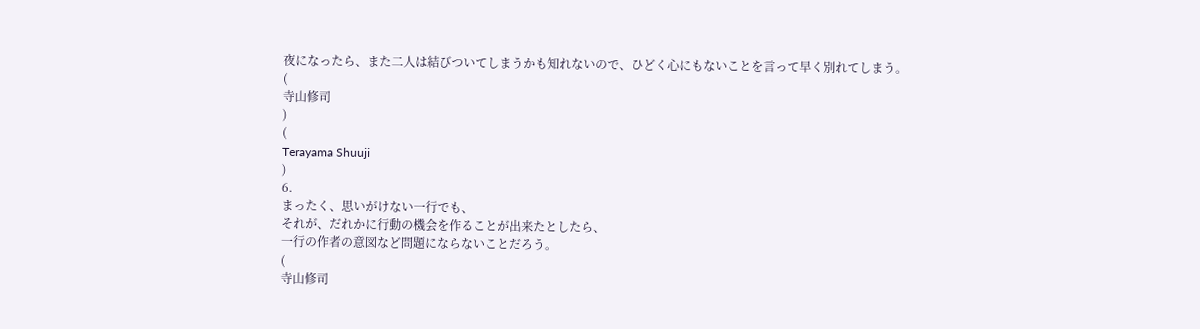夜になったら、また二人は結びついてしまうかも知れないので、ひどく心にもないことを言って早く別れてしまう。
(
寺山修司
)
(
Terayama Shuuji
)
6.
まったく、思いがけない一行でも、
それが、だれかに行動の機会を作ることが出来たとしたら、
一行の作者の意図など問題にならないことだろう。
(
寺山修司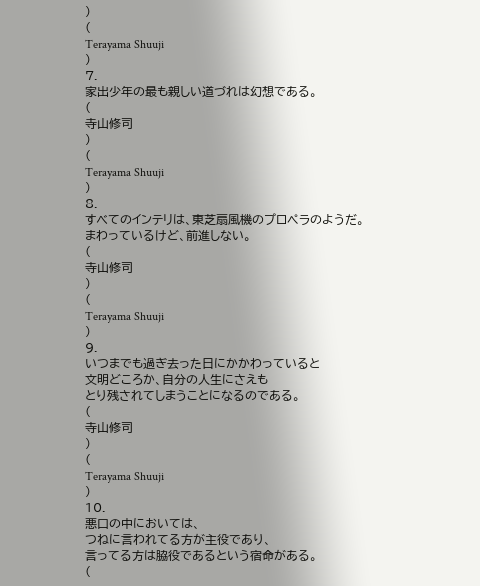)
(
Terayama Shuuji
)
7.
家出少年の最も親しい道づれは幻想である。
(
寺山修司
)
(
Terayama Shuuji
)
8.
すべてのインテリは、東芝扇風機のプロペラのようだ。
まわっているけど、前進しない。
(
寺山修司
)
(
Terayama Shuuji
)
9.
いつまでも過ぎ去った日にかかわっていると
文明どころか、自分の人生にさえも
とり残されてしまうことになるのである。
(
寺山修司
)
(
Terayama Shuuji
)
10.
悪口の中においては、
つねに言われてる方が主役であり、
言ってる方は脇役であるという宿命がある。
(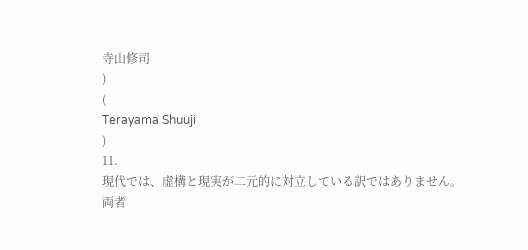寺山修司
)
(
Terayama Shuuji
)
11.
現代では、虚構と現実が二元的に対立している訳ではありません。
両者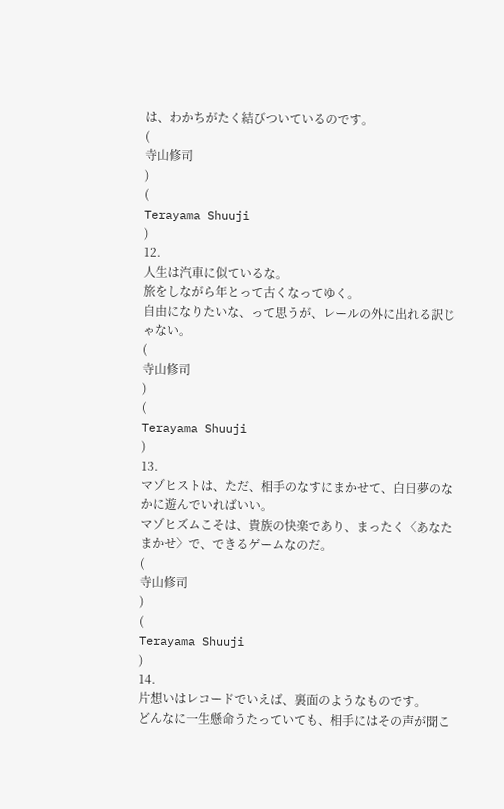は、わかちがたく結びついているのです。
(
寺山修司
)
(
Terayama Shuuji
)
12.
人生は汽車に似ているな。
旅をしながら年とって古くなってゆく。
自由になりたいな、って思うが、レールの外に出れる訳じゃない。
(
寺山修司
)
(
Terayama Shuuji
)
13.
マゾヒストは、ただ、相手のなすにまかせて、白日夢のなかに遊んでいればいい。
マゾヒズムこそは、貴族の快楽であり、まったく〈あなたまかせ〉で、できるゲームなのだ。
(
寺山修司
)
(
Terayama Shuuji
)
14.
片想いはレコードでいえば、裏面のようなものです。
どんなに一生懸命うたっていても、相手にはその声が聞こ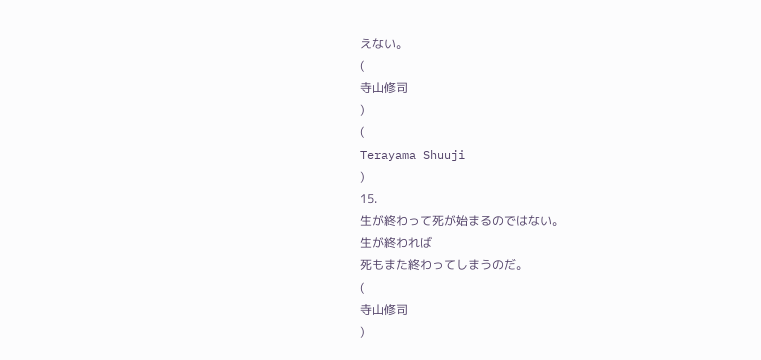えない。
(
寺山修司
)
(
Terayama Shuuji
)
15.
生が終わって死が始まるのではない。
生が終われば
死もまた終わってしまうのだ。
(
寺山修司
)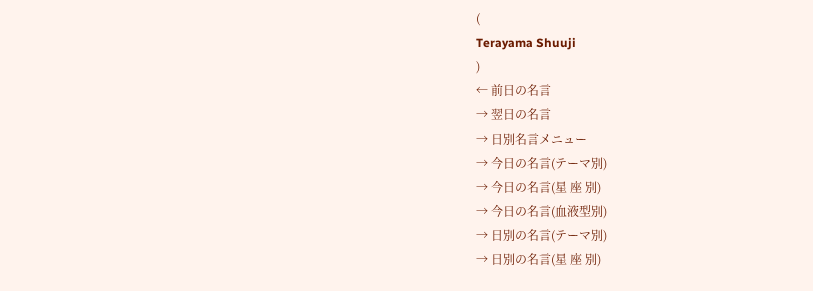(
Terayama Shuuji
)
← 前日の名言
→ 翌日の名言
→ 日別名言メニュー
→ 今日の名言(テーマ別)
→ 今日の名言(星 座 別)
→ 今日の名言(血液型別)
→ 日別の名言(テーマ別)
→ 日別の名言(星 座 別)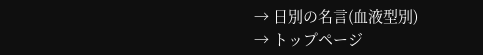→ 日別の名言(血液型別)
→ トップページ